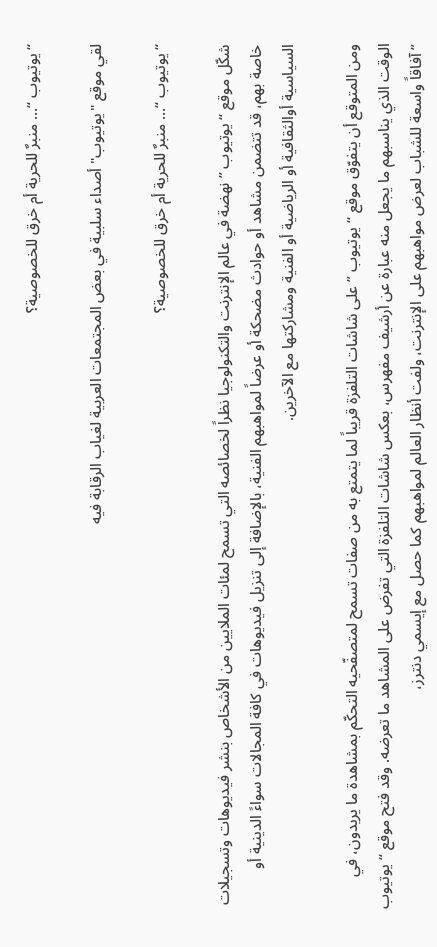“يوتيوب “… منبرٌ للحرية أم خرق للخصوصية؟

لقي موقع "يوتيوب" أصداء سلبية في بعض المجتمعات العربية لغياب الرقابة فيه

“يوتيوب “… منبرٌ للحرية أم خرق للخصوصية؟

شكّل موقع “ يوتيوب ” نهضة في عالم الإنترنت والتكنولوجيا نظراً لخصائصه التي تسمح لمئات الملايين من الأشخاص بنشر فيديوهات وتسجيلات خاصة بهم، قد تتضمن مشاهد أو حوادث مضحكة أو عرضاً لمواهبهم الفنية، بالإضافة إلى تنزيل فيديوهات في كافة المجالات سواءً الدينية أو السياسية أوالثقافية أو الرياضية أو الفنية ومشاركتها مع الآخرين.

ومن المتوقع أن يتفوّق موقع “ يوتيوب ” على شاشات التلفزة قريباً لما يتمتع به من صفات تسمح لمتصفّحيه التحكّم بمشاهدة ما يريدون، في الوقت الذي يناسبهم ما يجعل منه عبارة عن أرشيف مفهرس، بعكس شاشات التلفزة التي تفرض على المشاهد ما تعرضه. وقد فتح موقع “ يوتيوب ” آفاقاً واسعة للشباب لعرض مواهبهم على الإنترنت، ولفت أنظار العالم لمواهبهم كما حصل مع إيسمي دنترز،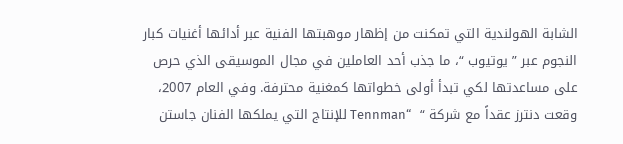الشابة الهولندية التي تمكنت من إظهار موهبتها الفنية عبر أدائها أغنيات كبار النجوم عبر ” يوتيوب “، ما جذب أحد العاملين في مجال الموسيقى الذي حرص على مساعدتها لكي تبدأ أولى خطواتها كمغنية محترفة. وفي العام 2007، وقعت دنترز عقداً مع شركة “  “Tennman للإنتاج التي يملكها الفنان جاستن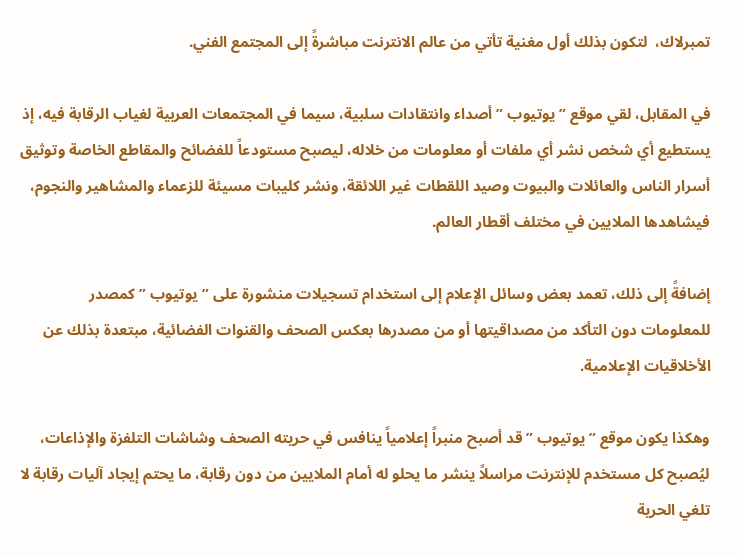تمبرلاك،  لتكون بذلك أول مغنية تأتي من عالم الانترنت مباشرةً إلى المجتمع الفني.

في المقابل، لقي موقع ” يوتيوب ” أصداء وانتقادات سلبية، سيما في المجتمعات العربية لغياب الرقابة فيه، إذ يستطيع أي شخص نشر أي ملفات أو معلومات من خلاله، ليصبح مستودعاً للفضائح والمقاطع الخاصة وتوثيق أسرار الناس والعائلات والبيوت وصيد اللقطات غير اللائقة، ونشر كليبات مسيئة للزعماء والمشاهير والنجوم، فيشاهدها الملايين في مختلف أقطار العالم.

إضافةً إلى ذلك، تعمد بعض وسائل الإعلام إلى استخدام تسجيلات منشورة على ” يوتيوب ” كمصدر للمعلومات دون التأكد من مصداقيتها أو من مصدرها بعكس الصحف والقنوات الفضائية، مبتعدة بذلك عن الأخلاقيات الإعلامية.

وهكذا يكون موقع ” يوتيوب ” قد أصبح منبراً إعلامياً ينافس في حريته الصحف وشاشات التلفزة والإذاعات، ليُصبح كل مستخدم للإنترنت مراسلاً ينشر ما يحلو له أمام الملايين من دون رقابة، ما يحتم إيجاد آليات رقابة لا تلغي الحرية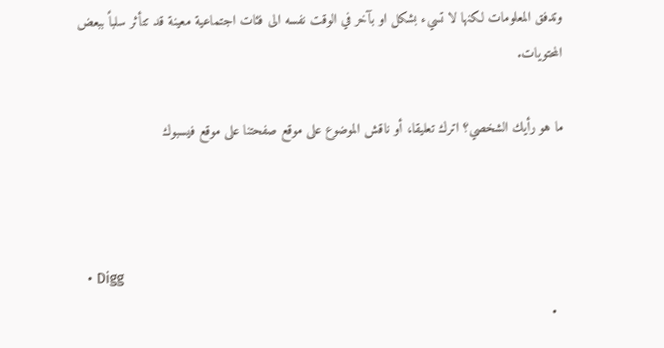وتدفق المعلومات لكنها لا تسيء بشكل او بآخر في الوقت نفسه الى فئات اجتماعية معينة قد تتأثر سلباً ببعض المحتويات.

ما هو رأيك الشخصي؟ اترك تعليقا، أو ناقش الموضوع على موقع صفحتنا على موقع فيسبوك



  • Digg
  •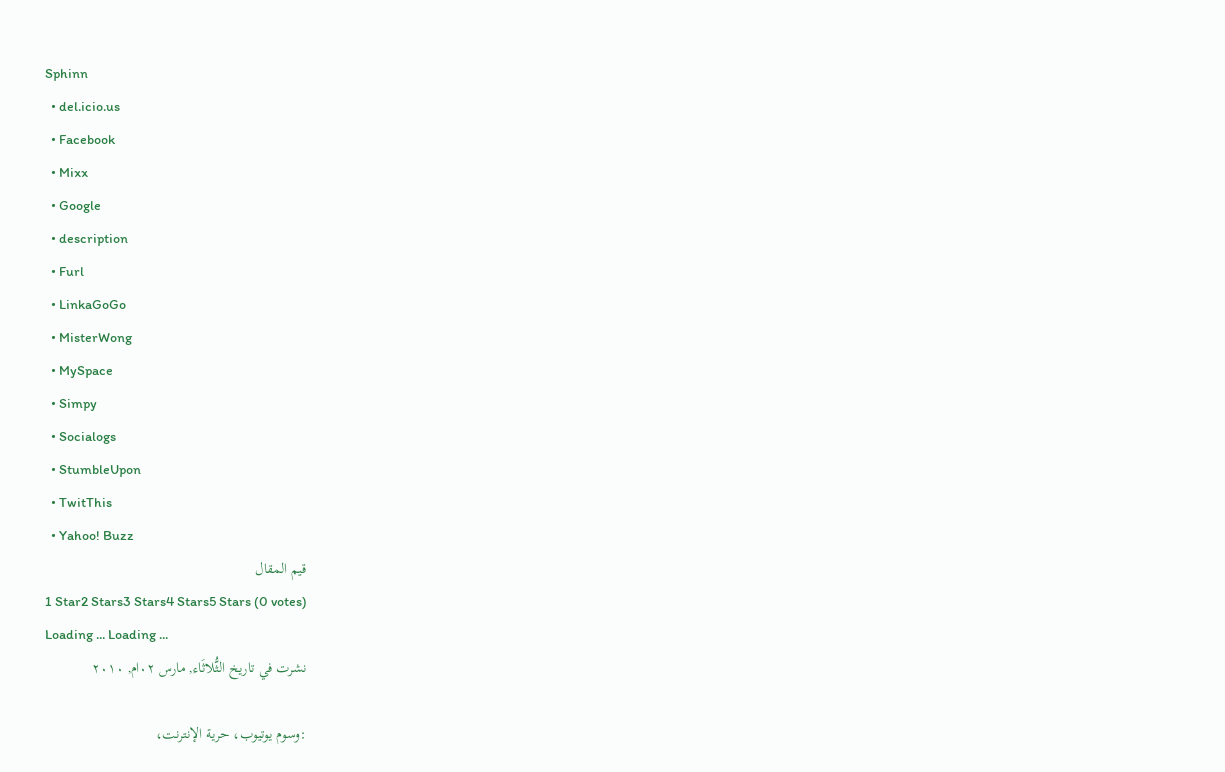Sphinn
  • del.icio.us
  • Facebook
  • Mixx
  • Google
  • description
  • Furl
  • LinkaGoGo
  • MisterWong
  • MySpace
  • Simpy
  • Socialogs
  • StumbleUpon
  • TwitThis
  • Yahoo! Buzz
قيم المقال
1 Star2 Stars3 Stars4 Stars5 Stars (0 votes)
Loading ... Loading ...
نشرت في تاريخ الثُّلاثَاء, مارس ٠٢ام, ٢٠١٠

:وسوم يوتيوب، حرية الإنترنت،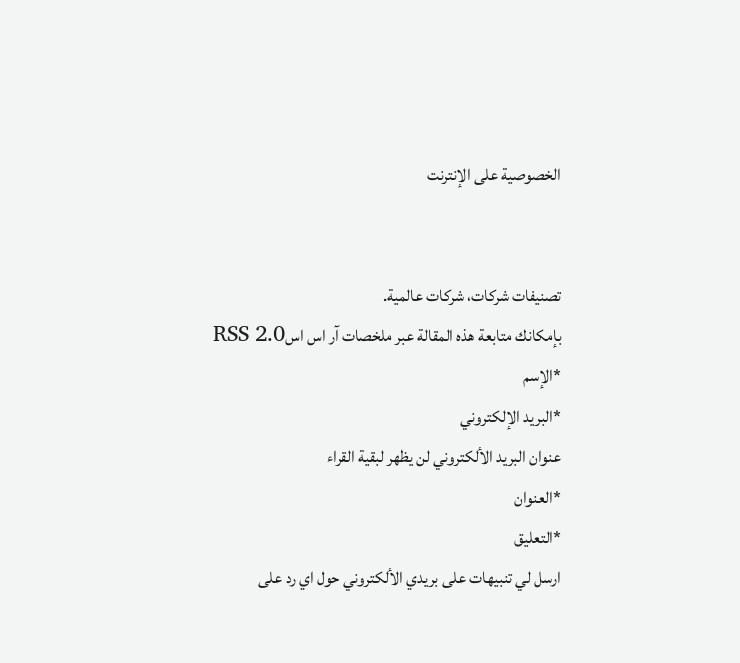الخصوصية على الإنترنت


تصنيفات شركات، شركات عالمية.
بإمكانك متابعة هذه المقالة عبر ملخصات آر اس اسRSS 2.0
*الإسم
*البريد الإلكتروني
عنوان البريد الألكتروني لن يظهر لبقية القراء
*العنوان
*التعليق
ارسل لي تنبيهات على بريدي الألكتروني حول اي رد على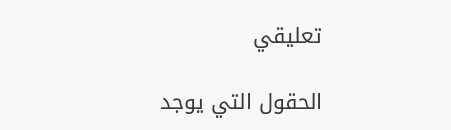تعليقي

الحقول التي يوجد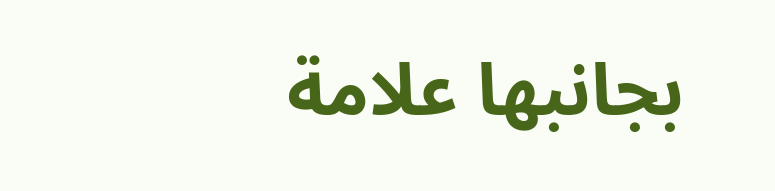بجانبها علامة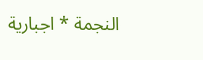النجمة * اجبارية